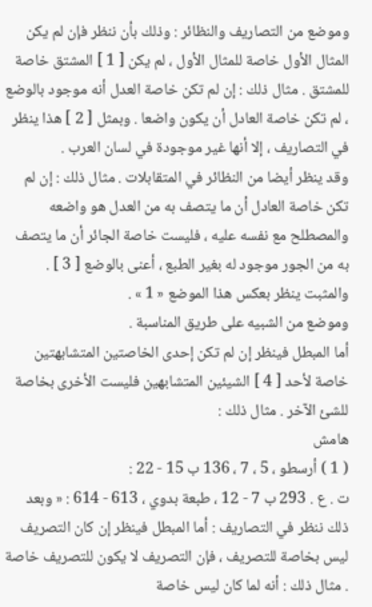وموضع من التصاريف والنظائر : وذلك بأن ننظر فإن لم يكن المثال الأول خاصة للمثال الأول ، لم يكن [ 1 ] المشتق خاصة للمشتق . مثال ذلك : إن لم تكن خاصة العدل أنه موجود بالوضع ، لم تكن خاصة العادل أن يكون واضعا . وبمثل [ 2 ] هذا ينظر في التصاريف ، إلا أنها غير موجودة في لسان العرب .
وقد ينظر أيضا من النظائر في المتقابلات . مثال ذلك : إن لم تكن خاصة العادل أن ما يتصف به من العدل هو واضعه والمصطلح مع نفسه عليه ، فليست خاصة الجائر أن ما يتصف به من الجور موجود له بغير الطبع ، أعنى بالوضع [ 3 ] .
والمثبت ينظر بعكس هذا الموضع « 1 » .
وموضع من الشبيه على طريق المناسبة .
أما المبطل فينظر إن لم تكن إحدى الخاصتين المتشابهتين خاصة لأحد [ 4 ] الشيئين المتشابهين فليست الأخرى بخاصة للشئ الآخر . مثال ذلك :
هامش
( 1 ) أرسطو ، 5 ، 7 ، 136 ب 15 - 22 :
ت . ع . 293 ب 7 - 12 ، طبعة بدوي ، 613 - 614 : « وبعد ذلك ننظر في التصاريف : أما المبطل فينظر إن كان التصريف ليس بخاصة للتصريف ، فإن التصريف لا يكون للتصريف خاصة . مثال ذلك : أنه لما كان ليس خاصة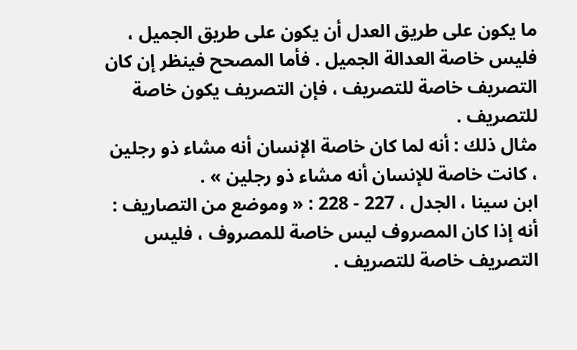ما يكون على طريق العدل أن يكون على طريق الجميل ، فليس خاصة العدالة الجميل . فأما المصحح فينظر إن كان التصريف خاصة للتصريف ، فإن التصريف يكون خاصة للتصريف .
مثال ذلك : أنه لما كان خاصة الإنسان أنه مشاء ذو رجلين ، كانت خاصة للإنسان أنه مشاء ذو رجلين » .
ابن سينا ، الجدل ، 227 - 228 : « وموضع من التصاريف : أنه إذا كان المصروف ليس خاصة للمصروف ، فليس التصريف خاصة للتصريف .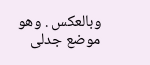وبالعكس . وهو موضع جدلى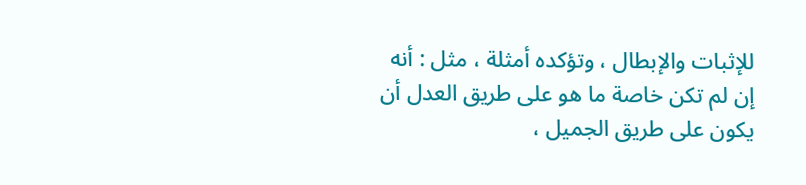للإثبات والإبطال ، وتؤكده أمثلة ، مثل : أنه إن لم تكن خاصة ما هو على طريق العدل أن يكون على طريق الجميل ،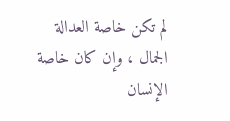لم تكن خاصة العدالة الجمال ، وإن كان خاصة الإنسان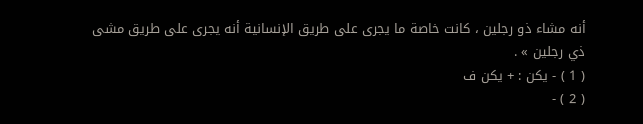أنه مشاء ذو رجلين ، كانت خاصة ما يجرى على طريق الإنسانية أنه يجرى على طريق مشى ذي رجلين » .
( 1 ) - يكن : + يكن ف
( 2 ) -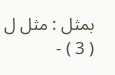بمثل : مثل ل
( 3 ) -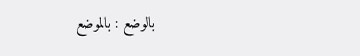بالوضع : بالموضع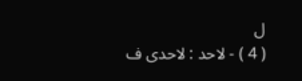ل
( 4 ) - لاحد : لاحدى ف